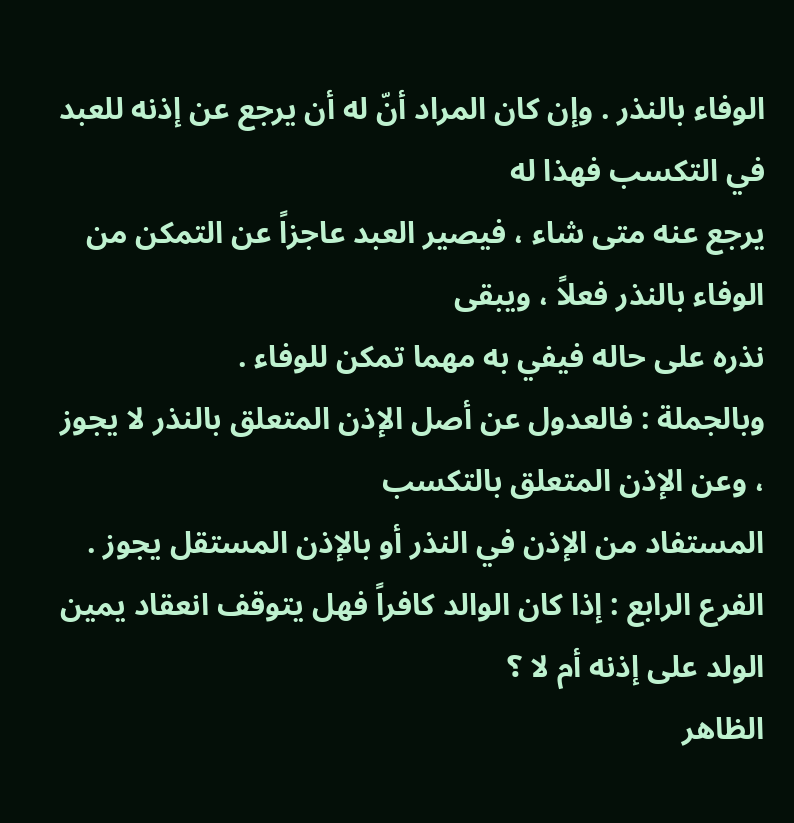الوفاء بالنذر . وإن كان المراد أنّ له أن يرجع عن إذنه للعبد في التكسب فهذا له
يرجع عنه متى شاء ، فيصير العبد عاجزاً عن التمكن من الوفاء بالنذر فعلاً ، ويبقى
نذره على حاله فيفي به مهما تمكن للوفاء .
وبالجملة : فالعدول عن أصل الإذن المتعلق بالنذر لا يجوز ، وعن الإذن المتعلق بالتكسب
المستفاد من الإذن في النذر أو بالإذن المستقل يجوز .
الفرع الرابع : إذا كان الوالد كافراً فهل يتوقف انعقاد يمين الولد على إذنه أم لا ؟
الظاهر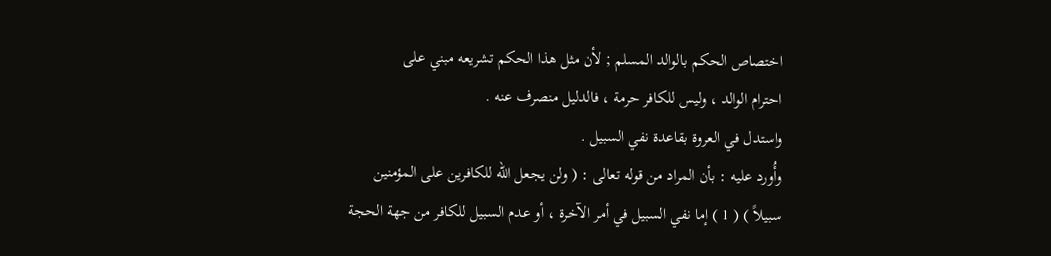اختصاص الحكم بالوالد المسلم ; لأن مثل هذا الحكم تشريعه مبني على
احترام الوالد ، وليس للكافر حرمة ، فالدليل منصرف عنه .
واستدل في العروة بقاعدة نفي السبيل .
وأُورد عليه : بأن المراد من قوله تعالى : ( ولن يجعل الله للكافرين على المؤمنين
سبيلاً ) ( 1 ) إما نفي السبيل في أمر الآخرة ، أو عدم السبيل للكافر من جهة الحجة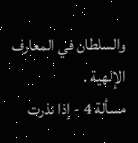والسلطان في المعارف الإلهية .
مسألة 4 - إذا نذرت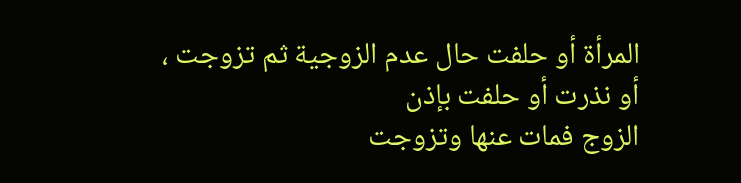المرأة أو حلفت حال عدم الزوجية ثم تزوجت ، أو نذرت أو حلفت بإذن
الزوج فمات عنها وتزوجت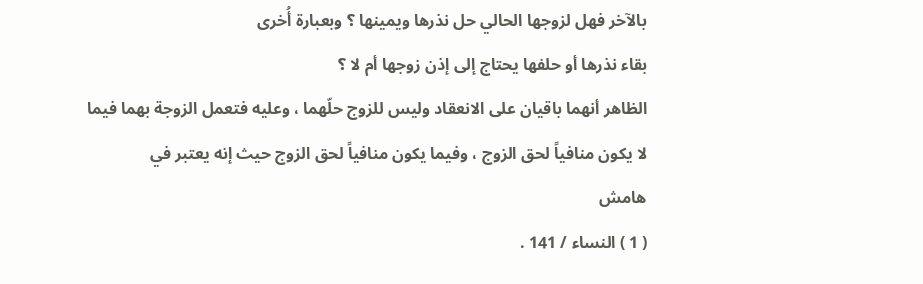بالآخر فهل لزوجها الحالي حل نذرها ويمينها ؟ وبعبارة أُخرى
بقاء نذرها أو حلفها يحتاج إلى إذن زوجها أم لا ؟
الظاهر أنهما باقيان على الانعقاد وليس للزوج حلّهما ، وعليه فتعمل الزوجة بهما فيما
لا يكون منافياً لحق الزوج ، وفيما يكون منافياً لحق الزوج حيث إنه يعتبر في
هامش
( 1 ) النساء / 141 .